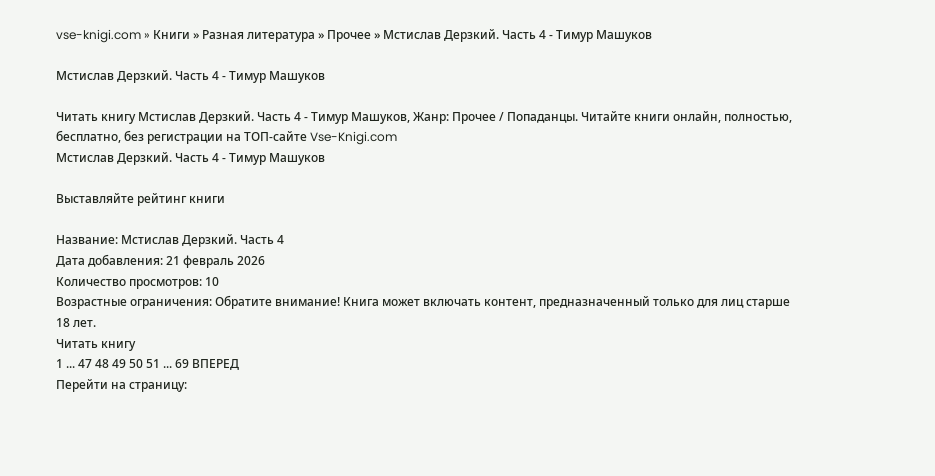vse-knigi.com » Книги » Разная литература » Прочее » Мстислав Дерзкий. Часть 4 - Тимур Машуков

Мстислав Дерзкий. Часть 4 - Тимур Машуков

Читать книгу Мстислав Дерзкий. Часть 4 - Тимур Машуков, Жанр: Прочее / Попаданцы. Читайте книги онлайн, полностью, бесплатно, без регистрации на ТОП-сайте Vse-Knigi.com
Мстислав Дерзкий. Часть 4 - Тимур Машуков

Выставляйте рейтинг книги

Название: Мстислав Дерзкий. Часть 4
Дата добавления: 21 февраль 2026
Количество просмотров: 10
Возрастные ограничения: Обратите внимание! Книга может включать контент, предназначенный только для лиц старше 18 лет.
Читать книгу
1 ... 47 48 49 50 51 ... 69 ВПЕРЕД
Перейти на страницу: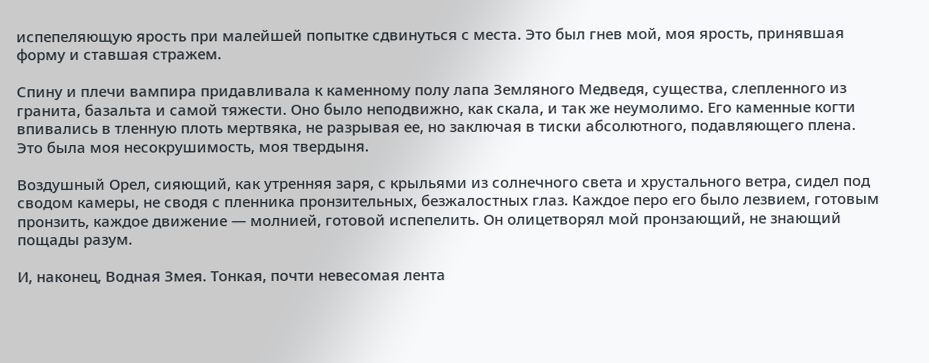испепеляющую ярость при малейшей попытке сдвинуться с места. Это был гнев мой, моя ярость, принявшая форму и ставшая стражем.

Спину и плечи вампира придавливала к каменному полу лапа Земляного Медведя, существа, слепленного из гранита, базальта и самой тяжести. Оно было неподвижно, как скала, и так же неумолимо. Его каменные когти впивались в тленную плоть мертвяка, не разрывая ее, но заключая в тиски абсолютного, подавляющего плена. Это была моя несокрушимость, моя твердыня.

Воздушный Орел, сияющий, как утренняя заря, с крыльями из солнечного света и хрустального ветра, сидел под сводом камеры, не сводя с пленника пронзительных, безжалостных глаз. Каждое перо его было лезвием, готовым пронзить, каждое движение — молнией, готовой испепелить. Он олицетворял мой пронзающий, не знающий пощады разум.

И, наконец, Водная Змея. Тонкая, почти невесомая лента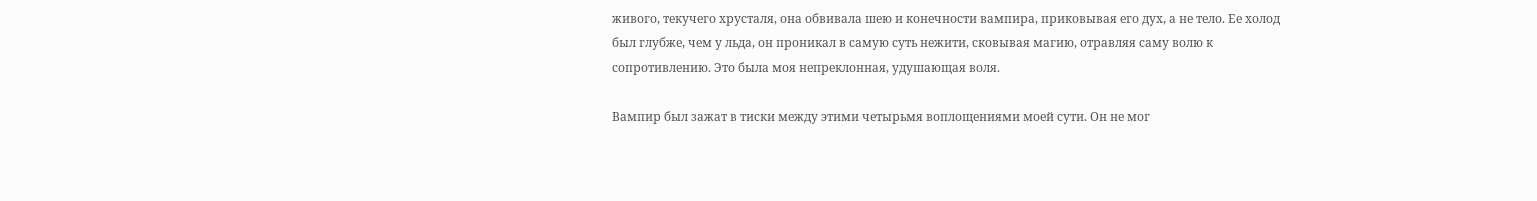живого, текучего хрусталя, она обвивала шею и конечности вампира, приковывая его дух, а не тело. Ее холод был глубже, чем у льда, он проникал в самую суть нежити, сковывая магию, отравляя саму волю к сопротивлению. Это была моя непреклонная, удушающая воля.

Вампир был зажат в тиски между этими четырьмя воплощениями моей сути. Он не мог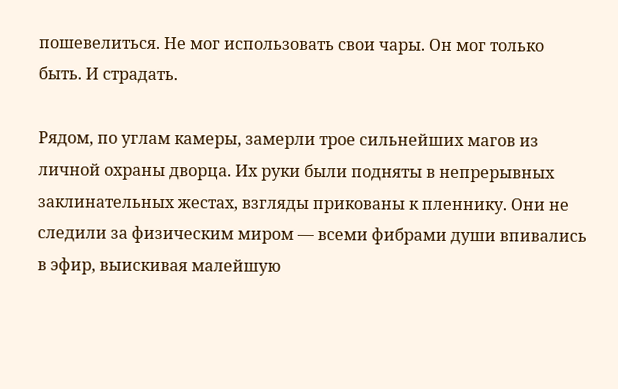пошевелиться. Не мог использовать свои чары. Он мог только быть. И страдать.

Рядом, по углам камеры, замерли трое сильнейших магов из личной охраны дворца. Их руки были подняты в непрерывных заклинательных жестах, взгляды прикованы к пленнику. Они не следили за физическим миром — всеми фибрами души впивались в эфир, выискивая малейшую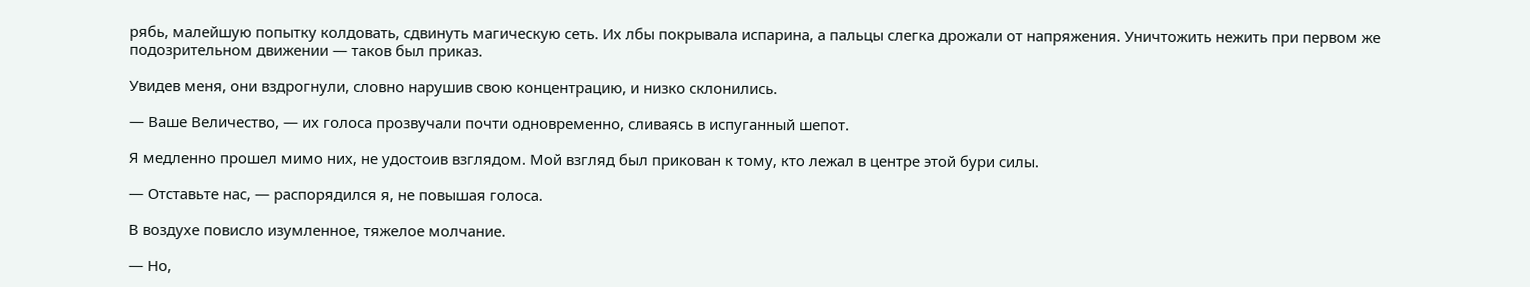рябь, малейшую попытку колдовать, сдвинуть магическую сеть. Их лбы покрывала испарина, а пальцы слегка дрожали от напряжения. Уничтожить нежить при первом же подозрительном движении — таков был приказ.

Увидев меня, они вздрогнули, словно нарушив свою концентрацию, и низко склонились.

— Ваше Величество, — их голоса прозвучали почти одновременно, сливаясь в испуганный шепот.

Я медленно прошел мимо них, не удостоив взглядом. Мой взгляд был прикован к тому, кто лежал в центре этой бури силы.

— Отставьте нас, — распорядился я, не повышая голоса.

В воздухе повисло изумленное, тяжелое молчание.

— Но,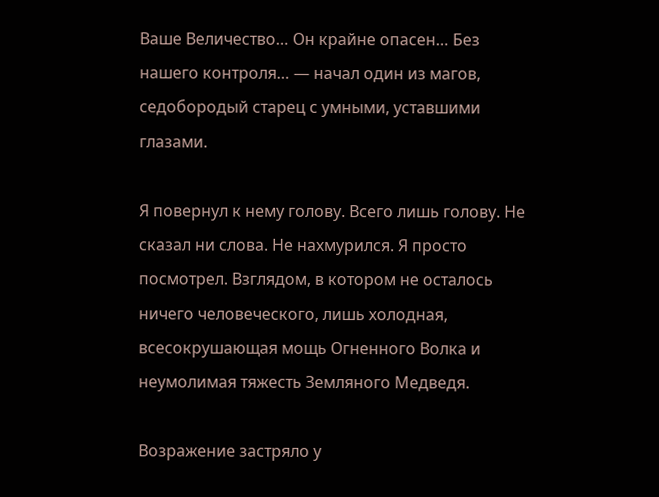Ваше Величество… Он крайне опасен… Без нашего контроля… — начал один из магов, седобородый старец с умными, уставшими глазами.

Я повернул к нему голову. Всего лишь голову. Не сказал ни слова. Не нахмурился. Я просто посмотрел. Взглядом, в котором не осталось ничего человеческого, лишь холодная, всесокрушающая мощь Огненного Волка и неумолимая тяжесть Земляного Медведя.

Возражение застряло у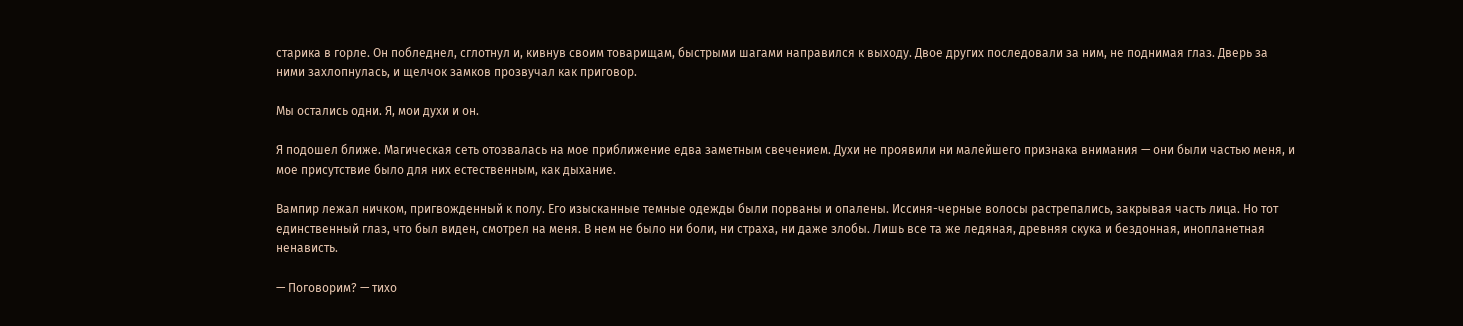старика в горле. Он побледнел, сглотнул и, кивнув своим товарищам, быстрыми шагами направился к выходу. Двое других последовали за ним, не поднимая глаз. Дверь за ними захлопнулась, и щелчок замков прозвучал как приговор.

Мы остались одни. Я, мои духи и он.

Я подошел ближе. Магическая сеть отозвалась на мое приближение едва заметным свечением. Духи не проявили ни малейшего признака внимания — они были частью меня, и мое присутствие было для них естественным, как дыхание.

Вампир лежал ничком, пригвожденный к полу. Его изысканные темные одежды были порваны и опалены. Иссиня-черные волосы растрепались, закрывая часть лица. Но тот единственный глаз, что был виден, смотрел на меня. В нем не было ни боли, ни страха, ни даже злобы. Лишь все та же ледяная, древняя скука и бездонная, инопланетная ненависть.

— Поговорим? — тихо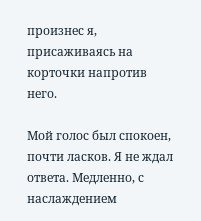произнес я, присаживаясь на корточки напротив него.

Мой голос был спокоен, почти ласков. Я не ждал ответа. Медленно, с наслаждением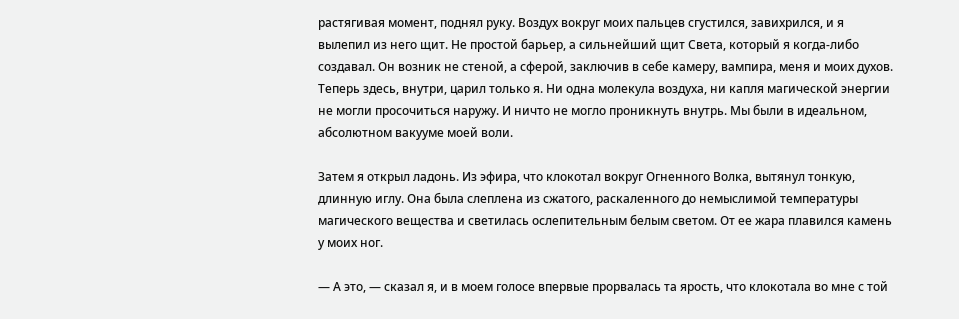растягивая момент, поднял руку. Воздух вокруг моих пальцев сгустился, завихрился, и я вылепил из него щит. Не простой барьер, а сильнейший щит Света, который я когда-либо создавал. Он возник не стеной, а сферой, заключив в себе камеру, вампира, меня и моих духов. Теперь здесь, внутри, царил только я. Ни одна молекула воздуха, ни капля магической энергии не могли просочиться наружу. И ничто не могло проникнуть внутрь. Мы были в идеальном, абсолютном вакууме моей воли.

Затем я открыл ладонь. Из эфира, что клокотал вокруг Огненного Волка, вытянул тонкую, длинную иглу. Она была слеплена из сжатого, раскаленного до немыслимой температуры магического вещества и светилась ослепительным белым светом. От ее жара плавился камень у моих ног.

— А это, — сказал я, и в моем голосе впервые прорвалась та ярость, что клокотала во мне с той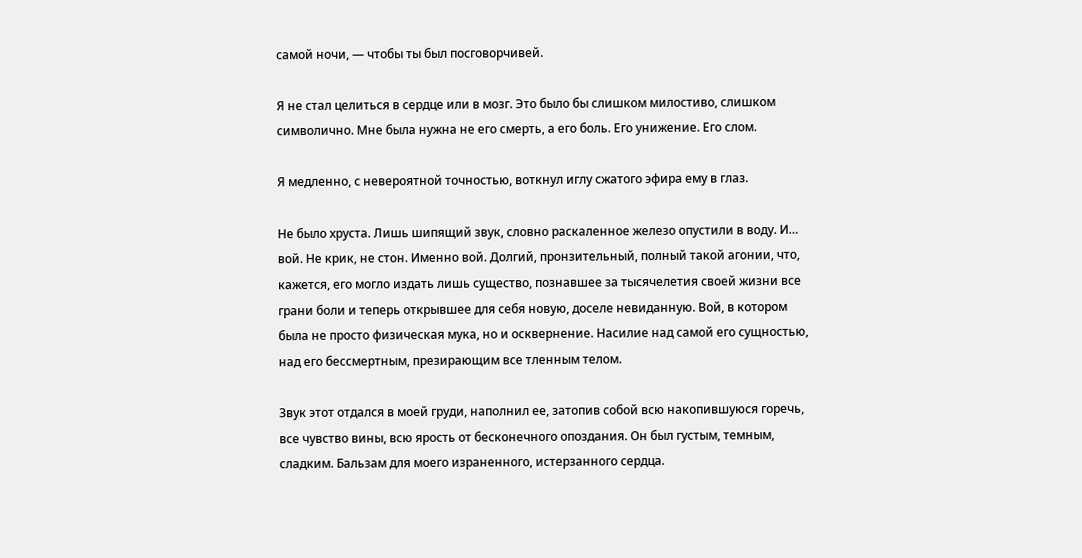самой ночи, — чтобы ты был посговорчивей.

Я не стал целиться в сердце или в мозг. Это было бы слишком милостиво, слишком символично. Мне была нужна не его смерть, а его боль. Его унижение. Его слом.

Я медленно, с невероятной точностью, воткнул иглу сжатого эфира ему в глаз.

Не было хруста. Лишь шипящий звук, словно раскаленное железо опустили в воду. И… вой. Не крик, не стон. Именно вой. Долгий, пронзительный, полный такой агонии, что, кажется, его могло издать лишь существо, познавшее за тысячелетия своей жизни все грани боли и теперь открывшее для себя новую, доселе невиданную. Вой, в котором была не просто физическая мука, но и осквернение. Насилие над самой его сущностью, над его бессмертным, презирающим все тленным телом.

Звук этот отдался в моей груди, наполнил ее, затопив собой всю накопившуюся горечь, все чувство вины, всю ярость от бесконечного опоздания. Он был густым, темным, сладким. Бальзам для моего израненного, истерзанного сердца.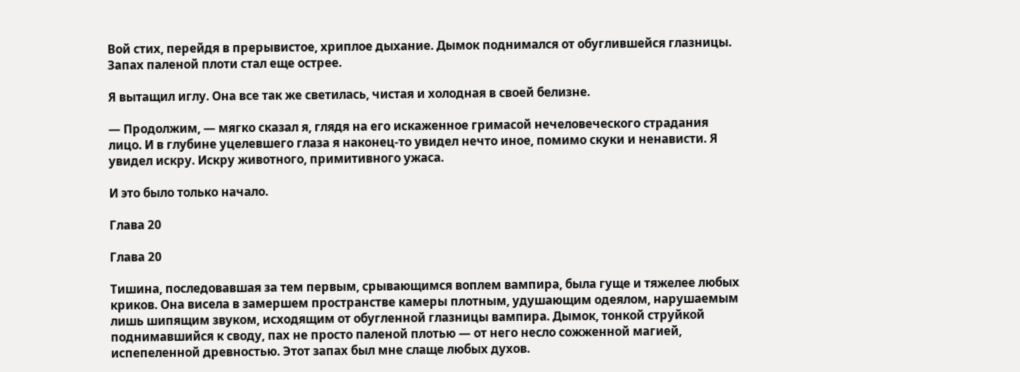Вой стих, перейдя в прерывистое, хриплое дыхание. Дымок поднимался от обуглившейся глазницы. Запах паленой плоти стал еще острее.

Я вытащил иглу. Она все так же светилась, чистая и холодная в своей белизне.

— Продолжим, — мягко сказал я, глядя на его искаженное гримасой нечеловеческого страдания лицо. И в глубине уцелевшего глаза я наконец-то увидел нечто иное, помимо скуки и ненависти. Я увидел искру. Искру животного, примитивного ужаса.

И это было только начало.

Глава 20

Глава 20

Тишина, последовавшая за тем первым, срывающимся воплем вампира, была гуще и тяжелее любых криков. Она висела в замершем пространстве камеры плотным, удушающим одеялом, нарушаемым лишь шипящим звуком, исходящим от обугленной глазницы вампира. Дымок, тонкой струйкой поднимавшийся к своду, пах не просто паленой плотью — от него несло сожженной магией, испепеленной древностью. Этот запах был мне слаще любых духов.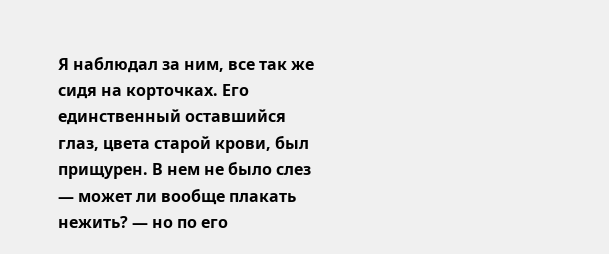Я наблюдал за ним, все так же сидя на корточках. Его единственный оставшийся глаз, цвета старой крови, был прищурен. В нем не было слез — может ли вообще плакать нежить? — но по его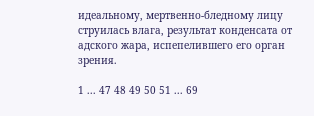идеальному, мертвенно-бледному лицу струилась влага, результат конденсата от адского жара, испепелившего его орган зрения.

1 ... 47 48 49 50 51 ... 69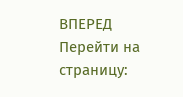ВПЕРЕД
Перейти на страницу: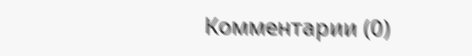Комментарии (0)